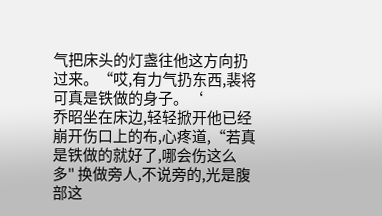气把床头的灯盏往他这方向扔过来。“哎,有力气扔东西,裴将可真是铁做的身子。‘
乔昭坐在床边,轻轻掀开他已经崩开伤口上的布,心疼道,“若真是铁做的就好了,哪会伤这么多" 换做旁人,不说旁的,光是腹部这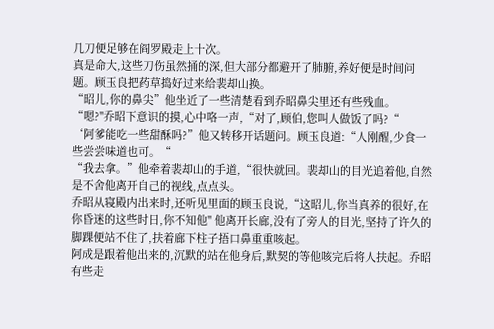几刀便足够在阎罗殿走上十次。
真是命大,这些刀伤虽然捅的深,但大部分都避开了肺腑,养好便是时间问题。顾玉良把药草捣好过来给裴却山换。
“昭儿,你的鼻尖”他坐近了一些清楚看到乔昭鼻尖里还有些残血。
“嗯?"乔昭下意识的摸,心中咯一声,“对了,顾伯,您叫人做饭了吗?“
‘阿爹能吃一些甜酥吗?”他又转移开话题问。顾玉良道:“人刚醒,少食一些尝尝味道也可。“
“我去拿。”他牵着裴却山的手道,“很快就回。裴却山的目光追着他,自然是不舍他离开自己的视线,点点头。
乔昭从寝殿内出来时,还听见里面的顾玉良说,“这昭儿,你当真养的很好,在你昏迷的这些时日,你不知他" 他离开长廊,没有了旁人的目光,坚持了许久的脚踝便站不住了,扶着廊下柱子捂口鼻重重咳起。
阿成是跟着他出来的,沉默的站在他身后,默契的等他咳完后将人扶起。乔昭有些走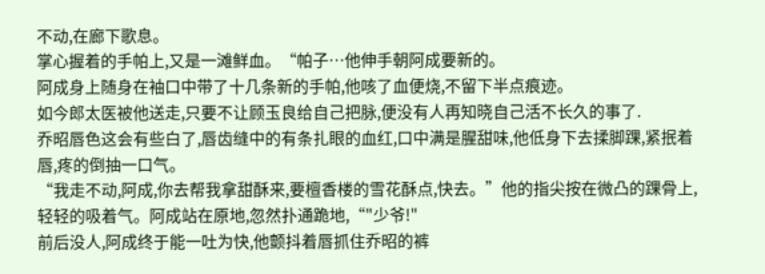不动,在廊下歌息。
掌心握着的手帕上,又是一滩鲜血。“帕子…他伸手朝阿成要新的。
阿成身上随身在袖口中带了十几条新的手帕,他咳了血便烧,不留下半点痕迹。
如今郎太医被他送走,只要不让顾玉良给自己把脉,便没有人再知晓自己活不长久的事了.
乔昭唇色这会有些白了,唇齿缝中的有条扎眼的血红,口中满是腥甜味,他低身下去揉脚踝,紧抿着唇,疼的倒抽一口气。
“我走不动,阿成,你去帮我拿甜酥来,要檀香楼的雪花酥点,快去。”他的指尖按在微凸的踝骨上,轻轻的吸着气。阿成站在原地,忽然扑通跪地,“"少爷!"
前后没人,阿成终于能一吐为快,他颤抖着唇抓住乔昭的裤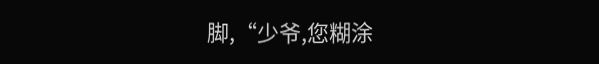脚,“少爷,您糊涂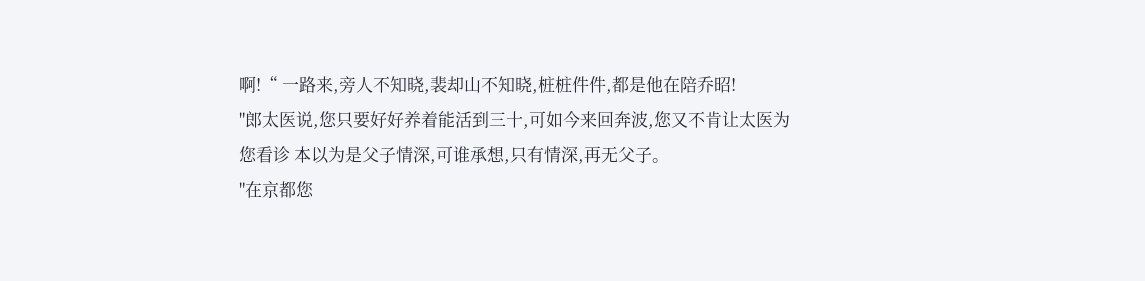啊!“ 一路来,旁人不知晓,裴却山不知晓,桩桩件件,都是他在陪乔昭!
"郎太医说,您只要好好养着能活到三十,可如今来回奔波,您又不肯让太医为您看诊 本以为是父子情深,可谁承想,只有情深,再无父子。
"在京都您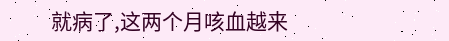就病了,这两个月咳血越来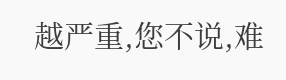越严重,您不说,难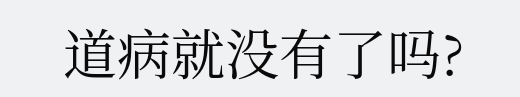道病就没有了吗?